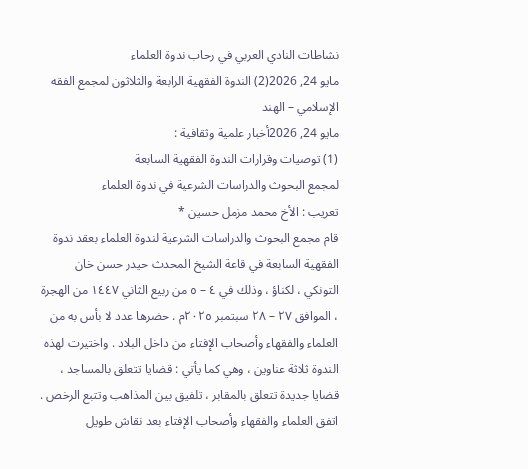نشاطات النادي العربي في رحاب ندوة العلماء
مايو 24, 2026(2) الندوة الفقهية الرابعة والثلاثون لمجمع الفقه الإسلامي – الهند
مايو 24, 2026أخبار علمية وثقافية :
(1) توصيات وقرارات الندوة الفقهية السابعة
لمجمع البحوث والدراسات الشرعية في ندوة العلماء
تعريب : الأخ محمد مزمل حسين *
قام مجمع البحوث والدراسات الشرعية لندوة العلماء بعقد ندوة الفقهية السابعة في قاعة الشيخ المحدث حيدر حسن خان التونكي ، لكناؤ ، وذلك في ٤ – ٥ من ربيع الثاني ١٤٤٧ من الهجرة ، الموافق ٢٧ – ٢٨ سبتمبر ٢٠٢٥م . حضرها عدد لا بأس به من العلماء والفقهاء وأصحاب الإفتاء من داخل البلاد . واختيرت لهذه الندوة ثلاثة عناوين ، وهي كما يأتي : قضايا تتعلق بالمساجد ، قضايا جديدة تتعلق بالمقابر ، تلفيق بين المذاهب وتتبع الرخص .
اتفق العلماء والفقهاء وأصحاب الإفتاء بعد نقاش طويل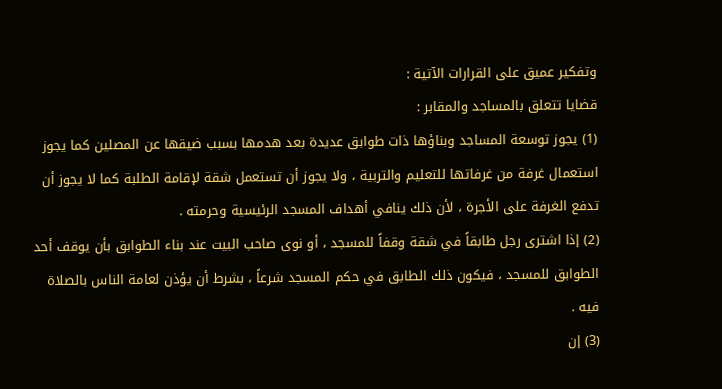وتفكير عميق على القرارات الآتية :
قضايا تتعلق بالمساجد والمقابر :
(1) يجوز توسعة المساجد وبناؤها ذات طوابق عديدة بعد هدمها بسبب ضيقها عن المصلين كما يجوز استعمال غرفة من غرفاتها للتعليم والتربية ، ولا يجوز أن تستعمل شقة لإقامة الطلبة كما لا يجوز أن تدفع الغرفة على الأجرة ، لأن ذلك ينافي أهداف المسجد الرئيسية وحرمته .
(2) إذا اشترى رجل طابقاً في شقة وقفاً للمسجد ، أو نوى صاحب البيت عند بناء الطوابق بأن يوقف أحد الطوابق للمسجد ، فيكون ذلك الطابق في حكم المسجد شرعاً ، بشرط أن يؤذن لعامة الناس بالصلاة فيه .
(3) إن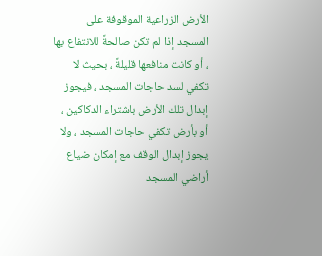الأرض الزراعية الموقوفة على المسجد إذا لم تكن صالحةً للانتفاع بها ، أو كانت منافعها قليلةً ، بحيث لا تكفي لسد حاجات المسجد ، فيجوز إبدال تلك الأرض باشتراء الدكاكين ، أو بأرض تكفي حاجات المسجد ، ولا يجوز إبدال الوقف مع إمكان ضياع أراضي المسجد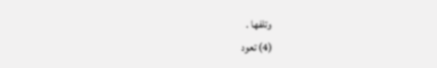وتلفها .
(4) تعود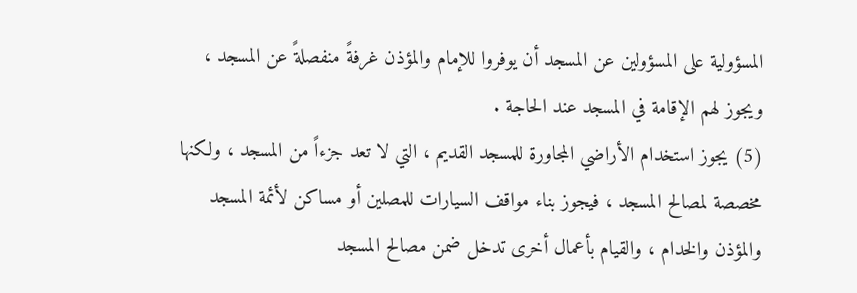المسؤولية على المسؤولين عن المسجد أن يوفروا للإمام والمؤذن غرفةً منفصلةً عن المسجد ، ويجوز لهم الإقامة في المسجد عند الحاجة .
(5) يجوز استخدام الأراضي المجاورة للمسجد القديم ، التي لا تعد جزءاً من المسجد ، ولكنها مخصصة لمصالح المسجد ، فيجوز بناء مواقف السيارات للمصلين أو مساكن لأئمة المسجد والمؤذن والخدام ، والقيام بأعمال أخرى تدخل ضمن مصالح المسجد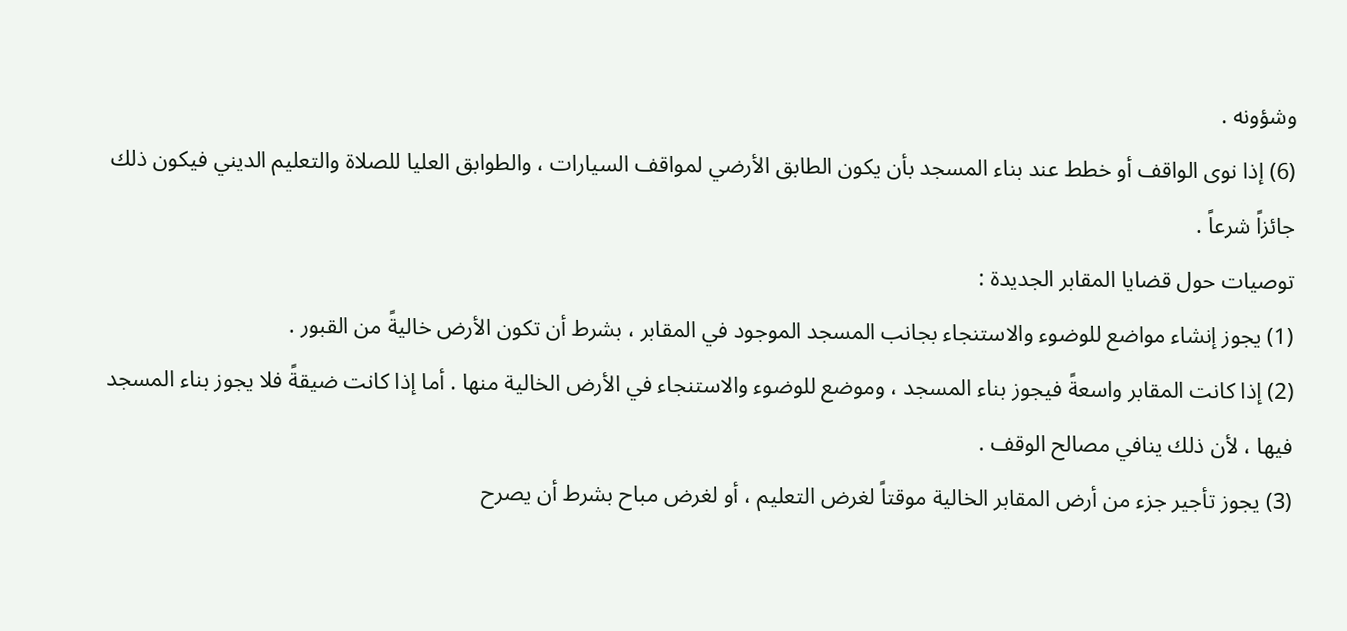وشؤونه .
(6) إذا نوى الواقف أو خطط عند بناء المسجد بأن يكون الطابق الأرضي لمواقف السيارات ، والطوابق العليا للصلاة والتعليم الديني فيكون ذلك جائزاً شرعاً .
توصيات حول قضايا المقابر الجديدة :
(1) يجوز إنشاء مواضع للوضوء والاستنجاء بجانب المسجد الموجود في المقابر ، بشرط أن تكون الأرض خاليةً من القبور .
(2) إذا كانت المقابر واسعةً فيجوز بناء المسجد ، وموضع للوضوء والاستنجاء في الأرض الخالية منها . أما إذا كانت ضيقةً فلا يجوز بناء المسجد فيها ، لأن ذلك ينافي مصالح الوقف .
(3) يجوز تأجير جزء من أرض المقابر الخالية موقتاً لغرض التعليم ، أو لغرض مباح بشرط أن يصرح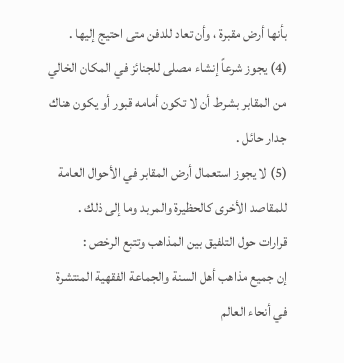بأنها أرض مقبرة ، وأن تعاد للدفن متى احتيج إليها .
(4) يجوز شرعاً إنشاء مصلى للجنائز في المكان الخالي من المقابر بشرط أن لا تكون أمامه قبور أو يكون هناك جدار حائل .
(5) لا يجوز استعمال أرض المقابر في الأحوال العامة للمقاصد الأخرى كالحظيرة والمربد وما إلى ذلك .
قرارات حول التلفيق بين المذاهب وتتبع الرخص :
إن جميع مذاهب أهل السنة والجماعة الفقهية المنتشرة في أنحاء العالم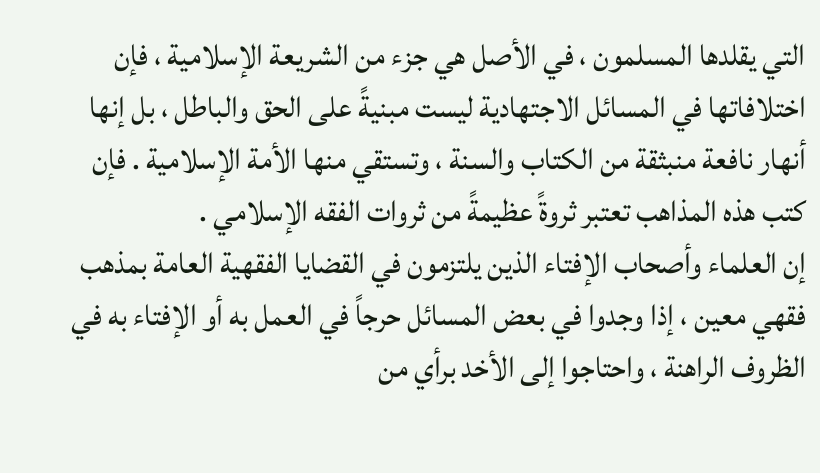التي يقلدها المسلمون ، في الأصل هي جزء من الشريعة الإسلامية ، فإن اختلافاتها في المسائل الاجتهادية ليست مبنيةً على الحق والباطل ، بل إنها أنهار نافعة منبثقة من الكتاب والسنة ، وتستقي منها الأمة الإسلامية . فإن كتب هذه المذاهب تعتبر ثروةً عظيمةً من ثروات الفقه الإسلامي .
إن العلماء وأصحاب الإفتاء الذين يلتزمون في القضايا الفقهية العامة بمذهب فقهي معين ، إذا وجدوا في بعض المسائل حرجاً في العمل به أو الإفتاء به في الظروف الراهنة ، واحتاجوا إلى الأخد برأي من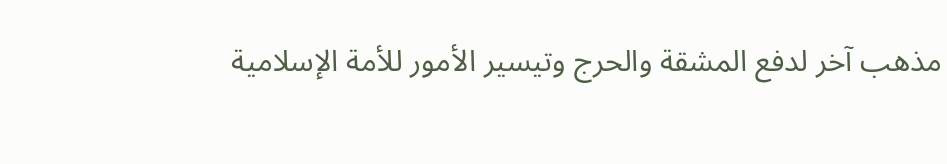مذهب آخر لدفع المشقة والحرج وتيسير الأمور للأمة الإسلامية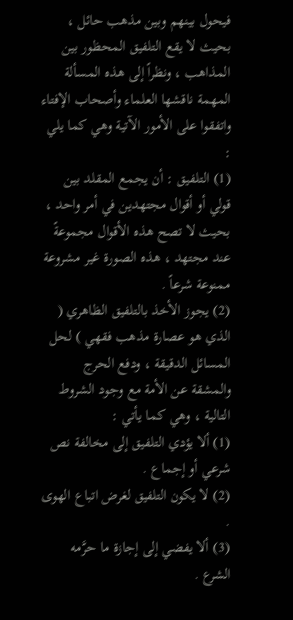فيحول بينهم وبين مذهب حائل ، بحيث لا يقع التلفيق المحظور بين المذاهب ، ونظراً إلى هذه المسألة المهمة ناقشها العلماء وأصحاب الإفتاء واتفقوا على الأمور الآتية وهي كما يلي :
(1) التلفيق : أن يجمع المقلد بين قولي أو أقوال مجتهدين في أمر واحد ، بحيث لا تصح هذه الأقوال مجموعةً عند مجتهد ، هذه الصورة غير مشروعة ممنوعة شرعاً .
(2) يجوز الأخذ بالتلفيق الظاهري ( الذي هو عصارة مذهب فقهي ) لحل المسائل الدقيقة ، ودفع الحرج والمشقة عن الأمة مع وجود الشروط التالية ، وهي كما يأتي :
(1) ألا يؤدي التلفيق إلى مخالفة نص شرعي أو إجماع .
(2) لا يكون التلفيق لغرض اتباع الهوى .
(3) ألا يفضي إلى إجازة ما حرَّمه الشرع .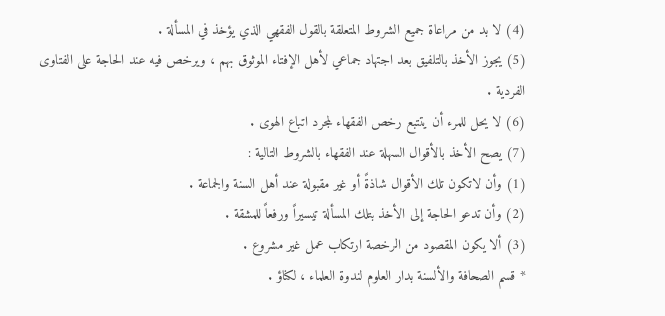(4) لا بد من مراعاة جميع الشروط المتعلقة بالقول الفقهي الذي يؤخذ في المسألة .
(5) يجوز الأخذ بالتلفيق بعد اجتهاد جماعي لأهل الإفتاء الموثوق بهم ، ويرخص فيه عند الحاجة على الفتاوى الفردية .
(6) لا يحل للمرء أن يتتبع رخص الفقهاء لمجرد اتباع الهوى .
(7) يصح الأخذ بالأقوال السهلة عند الفقهاء بالشروط التالية :
(1) وأن لاتكون تلك الأقوال شاذةً أو غير مقبولة عند أهل السنة والجماعة .
(2) وأن تدعو الحاجة إلى الأخذ بتلك المسألة تيسيراً ورفعاً للمشقة .
(3) ألا يكون المقصود من الرخصة ارتكاب عمل غير مشروع .
* قسم الصحافة والألسنة بدار العلوم لندوة العلماء ، لكناؤ .